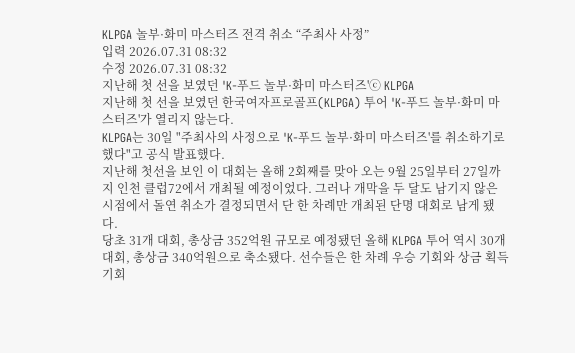KLPGA 놀부·화미 마스터즈 전격 취소 “주최사 사정”
입력 2026.07.31 08:32
수정 2026.07.31 08:32
지난해 첫 선을 보였던 'K-푸드 놀부·화미 마스터즈'ⓒ KLPGA
지난해 첫 선을 보였던 한국여자프로골프(KLPGA) 투어 'K-푸드 놀부·화미 마스터즈'가 열리지 않는다.
KLPGA는 30일 "주최사의 사정으로 'K-푸드 놀부·화미 마스터즈'를 취소하기로 했다"고 공식 발표했다.
지난해 첫선을 보인 이 대회는 올해 2회째를 맞아 오는 9월 25일부터 27일까지 인천 클럽72에서 개최될 예정이었다. 그러나 개막을 두 달도 남기지 않은 시점에서 돌연 취소가 결정되면서 단 한 차례만 개최된 단명 대회로 남게 됐다.
당초 31개 대회, 총상금 352억원 규모로 예정됐던 올해 KLPGA 투어 역시 30개 대회, 총상금 340억원으로 축소됐다. 선수들은 한 차례 우승 기회와 상금 획득 기회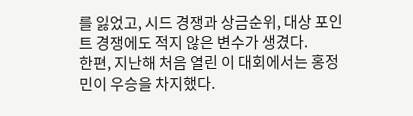를 잃었고, 시드 경쟁과 상금순위, 대상 포인트 경쟁에도 적지 않은 변수가 생겼다.
한편, 지난해 처음 열린 이 대회에서는 홍정민이 우승을 차지했다.